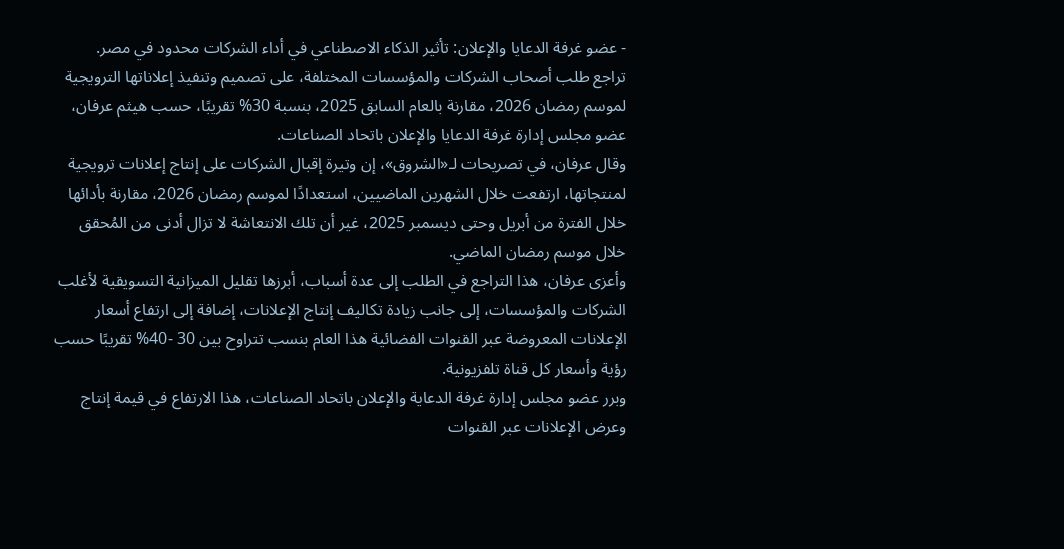- عضو غرفة الدعايا والإعلان: تأثير الذكاء الاصطناعي في أداء الشركات محدود في مصر.
تراجع طلب أصحاب الشركات والمؤسسات المختلفة، على تصميم وتنفيذ إعلاناتها الترويجية لموسم رمضان 2026، مقارنة بالعام السابق 2025، بنسبة 30% تقريبًا، حسب هيثم عرفان، عضو مجلس إدارة غرفة الدعايا والإعلان باتحاد الصناعات.
وقال عرفان، في تصريحات لـ«الشروق»، إن وتيرة إقبال الشركات على إنتاج إعلانات ترويجية لمنتجاتها، ارتفعت خلال الشهرين الماضيين، استعدادًا لموسم رمضان 2026، مقارنة بأدائها خلال الفترة من أبريل وحتى ديسمبر 2025، غير أن تلك الانتعاشة لا تزال أدنى من المُحقق خلال موسم رمضان الماضي.
وأعزى عرفان، هذا التراجع في الطلب إلى عدة أسباب، أبرزها تقليل الميزانية التسويقية لأغلب الشركات والمؤسسات، إلى جانب زيادة تكاليف إنتاج الإعلانات، إضافة إلى ارتفاع أسعار الإعلانات المعروضة عبر القنوات الفضائية هذا العام بنسب تتراوح بين 30 -40% تقريبًا حسب رؤية وأسعار كل قناة تلفزيونية.
وبرر عضو مجلس إدارة غرفة الدعاية والإعلان باتحاد الصناعات، هذا الارتفاع في قيمة إنتاج وعرض الإعلانات عبر القنوات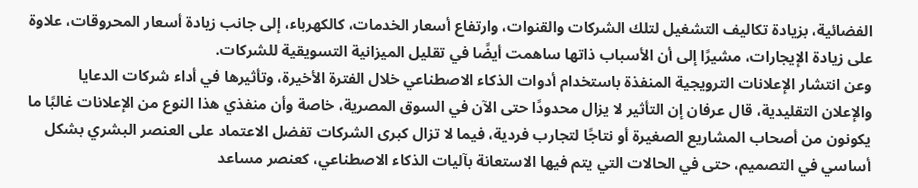الفضائية، بزيادة تكاليف التشغيل لتلك الشركات والقنوات، وارتفاع أسعار الخدمات، كالكهرباء، إلى جانب زيادة أسعار المحروقات، علاوة على زيادة الإيجارات، مشيرًا إلى أن الأسباب ذاتها ساهمت أيضًا في تقليل الميزانية التسويقية للشركات.
وعن انتشار الإعلانات الترويجية المنفذة باستخدام أدوات الذكاء الاصطناعي خلال الفترة الأخيرة، وتأثيرها في أداء شركات الدعايا والإعلان التقليدية، قال عرفان إن التأثير لا يزال محدودًا حتى الآن في السوق المصرية، خاصة وأن منفذي هذا النوع من الإعلانات غالبًا ما يكونون من أصحاب المشاريع الصغيرة أو نتاجًا لتجارب فردية، فيما لا تزال كبرى الشركات تفضل الاعتماد على العنصر البشري بشكل أساسي في التصميم، حتى في الحالات التي يتم فيها الاستعانة بآليات الذكاء الاصطناعي، كعنصر مساعد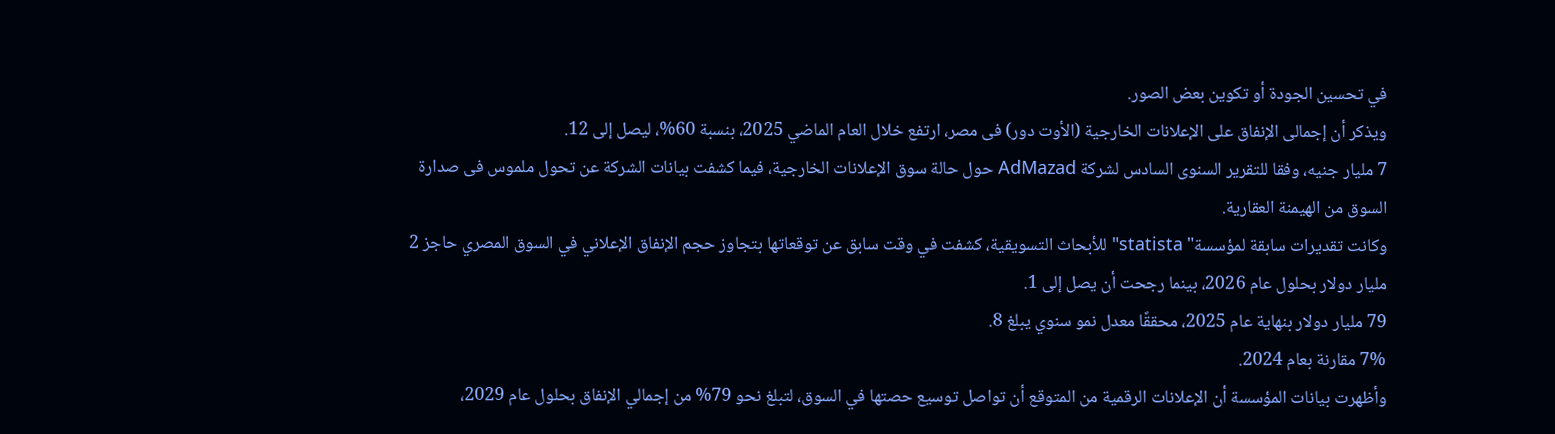في تحسين الجودة أو تكوين بعض الصور.
ويذكر أن إجمالى الإنفاق على الإعلانات الخارجية (الأوت دور) فى مصر، ارتفع خلال العام الماضي 2025، بنسبة 60%، ليصل إلى 12.
7 مليار جنيه، وفقا للتقرير السنوى السادس لشركة AdMazad حول حالة سوق الإعلانات الخارجية، فيما كشفت بيانات الشركة عن تحول ملموس فى صدارة السوق من الهيمنة العقارية.
وكانت تقديرات سابقة لمؤسسة" statista" للأبحاث التسويقية، كشفت في وقت سابق عن توقعاتها بتجاوز حجم الإنفاق الإعلاني في السوق المصري حاجز 2 مليار دولار بحلول عام 2026، بينما رجحت أن يصل إلى 1.
79 مليار دولار بنهاية عام 2025، محققًا معدل نمو سنوي يبلغ 8.
7% مقارنة بعام 2024.
وأظهرت بيانات المؤسسة أن الإعلانات الرقمية من المتوقع أن تواصل توسيع حصتها في السوق، لتبلغ نحو 79% من إجمالي الإنفاق بحلول عام 2029،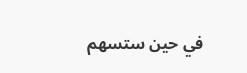في حين ستسهم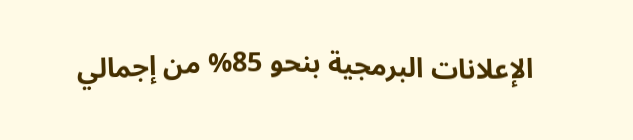الإعلانات البرمجية بنحو 85% من إجمالي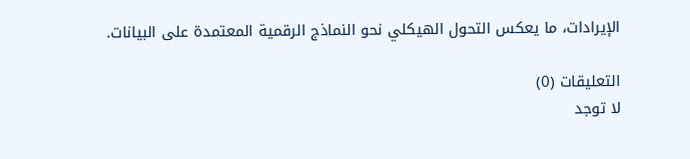الإيرادات، ما يعكس التحول الهيكلي نحو النماذج الرقمية المعتمدة على البيانات.

التعليقات (0)
لا توجد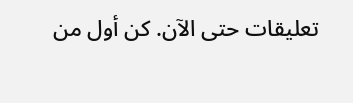تعليقات حتى الآن. كن أول من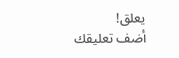يعلق!
أضف تعليقك